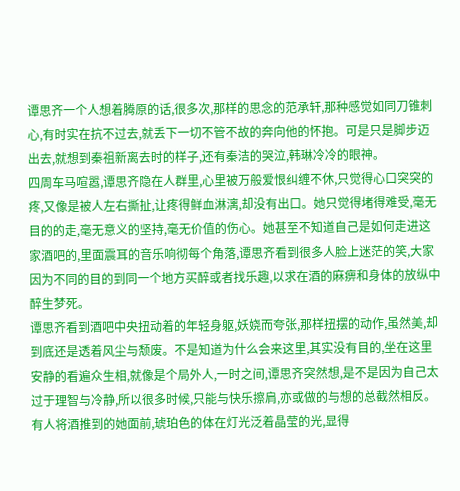谭思齐一个人想着腾原的话,很多次,那样的思念的范承轩,那种感觉如同刀锥刺心,有时实在抗不过去,就丢下一切不管不故的奔向他的怀抱。可是只是脚步迈出去,就想到秦祖新离去时的样子,还有秦洁的哭泣,韩琳冷冷的眼神。
四周车马喧嚣,谭思齐隐在人群里,心里被万般爱恨纠缠不休,只觉得心口突突的疼,又像是被人左右撕扯,让疼得鲜血淋漓,却没有出口。她只觉得堵得难受,毫无目的的走,毫无意义的坚持,毫无价值的伤心。她甚至不知道自己是如何走进这家酒吧的,里面震耳的音乐响彻每个角落,谭思齐看到很多人脸上迷茫的笑,大家因为不同的目的到同一个地方买醉或者找乐趣,以求在酒的麻痹和身体的放纵中醉生梦死。
谭思齐看到酒吧中央扭动着的年轻身躯,妖娆而夸张,那样扭摆的动作,虽然美,却到底还是透着风尘与颓废。不是知道为什么会来这里,其实没有目的,坐在这里安静的看遍众生相,就像是个局外人,一时之间,谭思齐突然想,是不是因为自己太过于理智与冷静,所以很多时候,只能与快乐擦肩,亦或做的与想的总截然相反。
有人将酒推到的她面前,琥珀色的体在灯光泛着晶莹的光,显得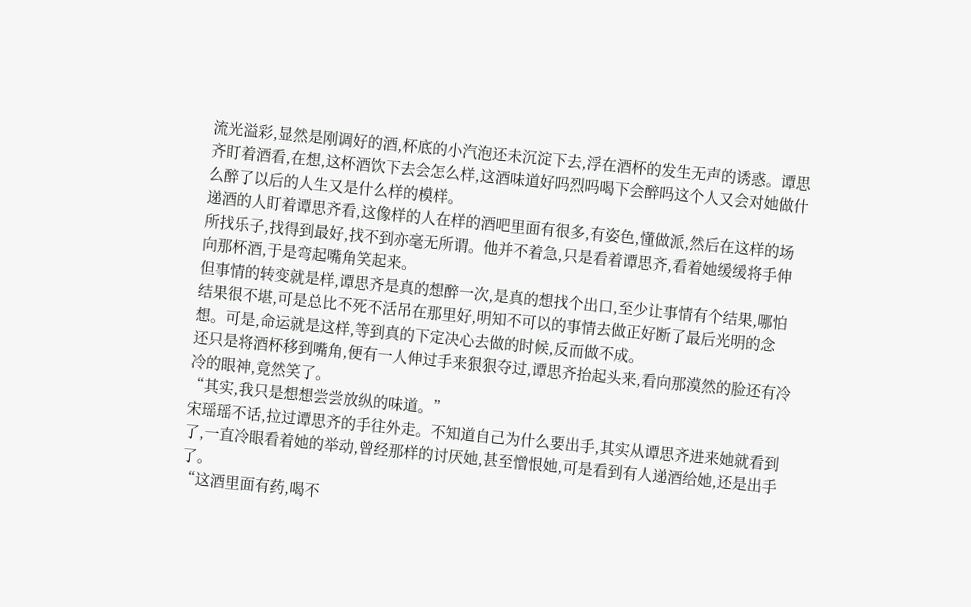流光溢彩,显然是刚调好的酒,杯底的小汽泡还未沉淀下去,浮在酒杯的发生无声的诱惑。谭思齐盯着酒看,在想,这杯酒饮下去会怎么样,这酒味道好吗烈吗喝下会醉吗这个人又会对她做什么醉了以后的人生又是什么样的模样。
递酒的人盯着谭思齐看,这像样的人在样的酒吧里面有很多,有姿色,懂做派,然后在这样的场所找乐子,找得到最好,找不到亦毫无所谓。他并不着急,只是看着谭思齐,看着她缓缓将手伸向那杯酒,于是弯起嘴角笑起来。
但事情的转变就是样,谭思齐是真的想醉一次,是真的想找个出口,至少让事情有个结果,哪怕结果很不堪,可是总比不死不活吊在那里好,明知不可以的事情去做正好断了最后光明的念想。可是,命运就是这样,等到真的下定决心去做的时候,反而做不成。
还只是将酒杯移到嘴角,便有一人伸过手来狠狠夺过,谭思齐抬起头来,看向那漠然的脸还有冷冷的眼神,竟然笑了。
“其实,我只是想想尝尝放纵的味道。”
宋瑶瑶不话,拉过谭思齐的手往外走。不知道自己为什么要出手,其实从谭思齐进来她就看到了,一直冷眼看着她的举动,曾经那样的讨厌她,甚至憎恨她,可是看到有人递酒给她,还是出手了。
“这酒里面有药,喝不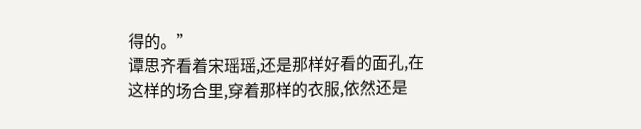得的。”
谭思齐看着宋瑶瑶,还是那样好看的面孔,在这样的场合里,穿着那样的衣服,依然还是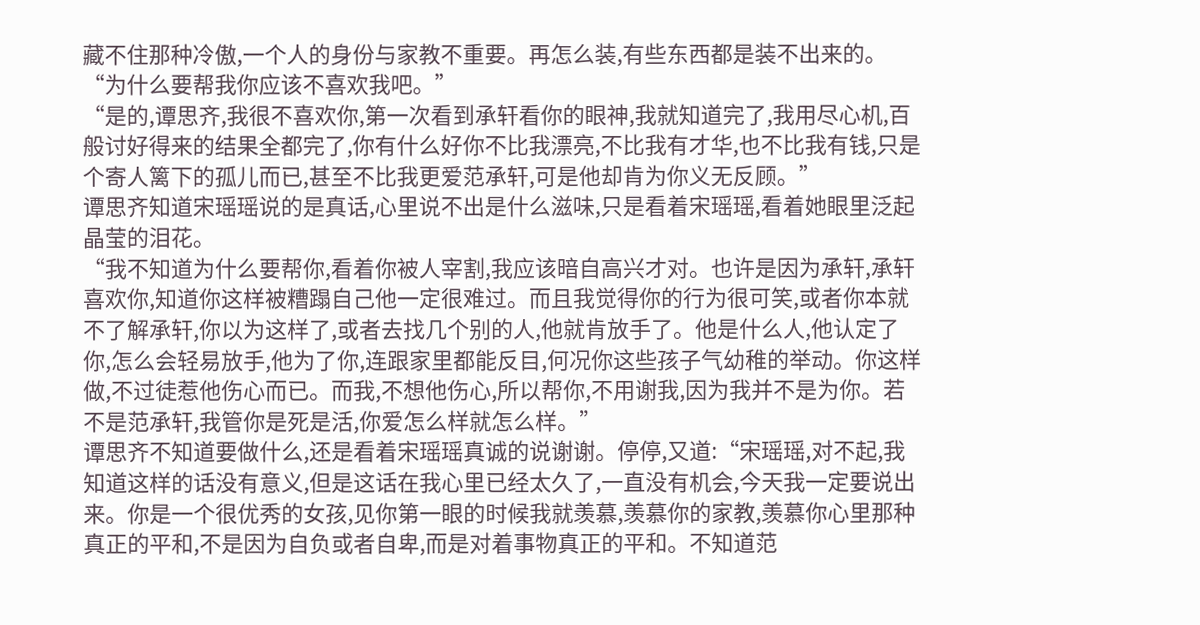藏不住那种冷傲,一个人的身份与家教不重要。再怎么装,有些东西都是装不出来的。
“为什么要帮我你应该不喜欢我吧。”
“是的,谭思齐,我很不喜欢你,第一次看到承轩看你的眼神,我就知道完了,我用尽心机,百般讨好得来的结果全都完了,你有什么好你不比我漂亮,不比我有才华,也不比我有钱,只是个寄人篱下的孤儿而已,甚至不比我更爱范承轩,可是他却肯为你义无反顾。”
谭思齐知道宋瑶瑶说的是真话,心里说不出是什么滋味,只是看着宋瑶瑶,看着她眼里泛起晶莹的泪花。
“我不知道为什么要帮你,看着你被人宰割,我应该暗自高兴才对。也许是因为承轩,承轩喜欢你,知道你这样被糟蹋自己他一定很难过。而且我觉得你的行为很可笑,或者你本就不了解承轩,你以为这样了,或者去找几个别的人,他就肯放手了。他是什么人,他认定了你,怎么会轻易放手,他为了你,连跟家里都能反目,何况你这些孩子气幼稚的举动。你这样做,不过徒惹他伤心而已。而我,不想他伤心,所以帮你,不用谢我,因为我并不是为你。若不是范承轩,我管你是死是活,你爱怎么样就怎么样。”
谭思齐不知道要做什么,还是看着宋瑶瑶真诚的说谢谢。停停,又道:“宋瑶瑶,对不起,我知道这样的话没有意义,但是这话在我心里已经太久了,一直没有机会,今天我一定要说出来。你是一个很优秀的女孩,见你第一眼的时候我就羡慕,羡慕你的家教,羡慕你心里那种真正的平和,不是因为自负或者自卑,而是对着事物真正的平和。不知道范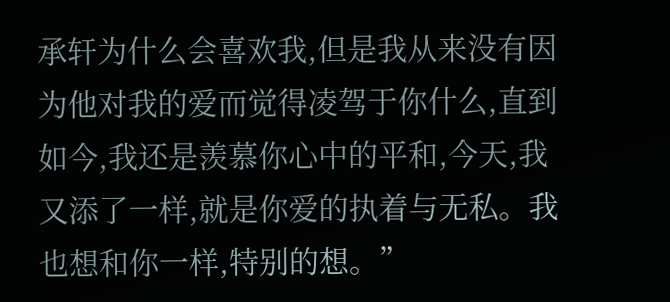承轩为什么会喜欢我,但是我从来没有因为他对我的爱而觉得凌驾于你什么,直到如今,我还是羡慕你心中的平和,今天,我又添了一样,就是你爱的执着与无私。我也想和你一样,特别的想。”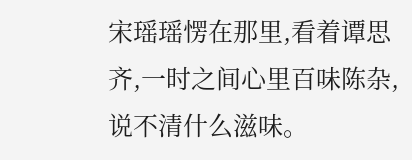宋瑶瑶愣在那里,看着谭思齐,一时之间心里百味陈杂,说不清什么滋味。